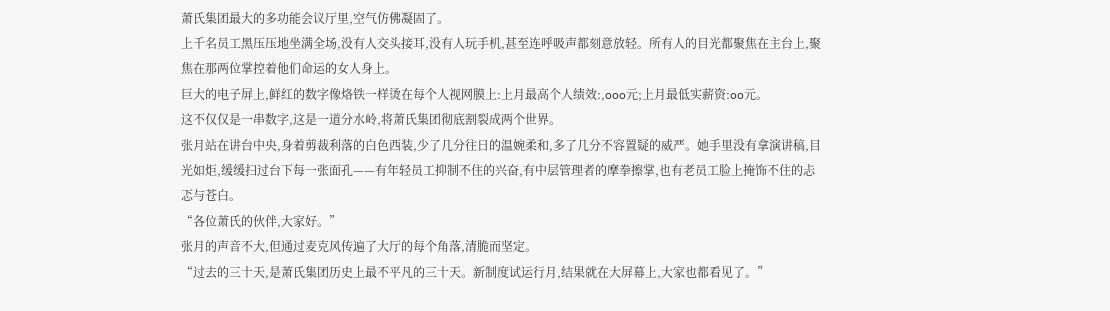萧氏集团最大的多功能会议厅里,空气仿佛凝固了。
上千名员工黑压压地坐满全场,没有人交头接耳,没有人玩手机,甚至连呼吸声都刻意放轻。所有人的目光都聚焦在主台上,聚焦在那两位掌控着他们命运的女人身上。
巨大的电子屏上,鲜红的数字像烙铁一样烫在每个人视网膜上:上月最高个人绩效:,ooo元;上月最低实薪资:oo元。
这不仅仅是一串数字,这是一道分水岭,将萧氏集团彻底割裂成两个世界。
张月站在讲台中央,身着剪裁利落的白色西装,少了几分往日的温婉柔和,多了几分不容置疑的威严。她手里没有拿演讲稿,目光如炬,缓缓扫过台下每一张面孔——有年轻员工抑制不住的兴奋,有中层管理者的摩拳擦掌,也有老员工脸上掩饰不住的忐忑与苍白。
“各位萧氏的伙伴,大家好。”
张月的声音不大,但通过麦克风传遍了大厅的每个角落,清脆而坚定。
“过去的三十天,是萧氏集团历史上最不平凡的三十天。新制度试运行月,结果就在大屏幕上,大家也都看见了。”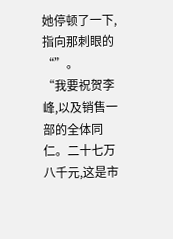她停顿了一下,指向那刺眼的“”。
“我要祝贺李峰,以及销售一部的全体同仁。二十七万八千元,这是市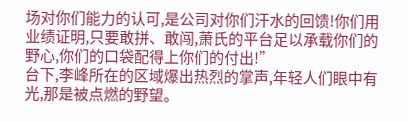场对你们能力的认可,是公司对你们汗水的回馈!你们用业绩证明,只要敢拼、敢闯,萧氏的平台足以承载你们的野心,你们的口袋配得上你们的付出!”
台下,李峰所在的区域爆出热烈的掌声,年轻人们眼中有光,那是被点燃的野望。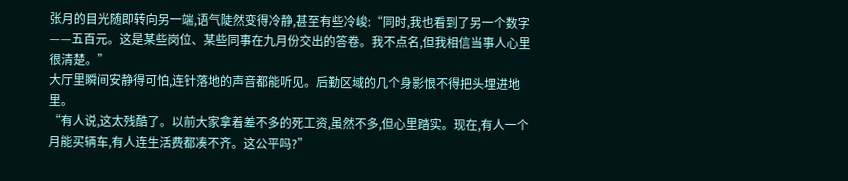张月的目光随即转向另一端,语气陡然变得冷静,甚至有些冷峻:“同时,我也看到了另一个数字——五百元。这是某些岗位、某些同事在九月份交出的答卷。我不点名,但我相信当事人心里很清楚。”
大厅里瞬间安静得可怕,连针落地的声音都能听见。后勤区域的几个身影恨不得把头埋进地里。
“有人说,这太残酷了。以前大家拿着差不多的死工资,虽然不多,但心里踏实。现在,有人一个月能买辆车,有人连生活费都凑不齐。这公平吗?”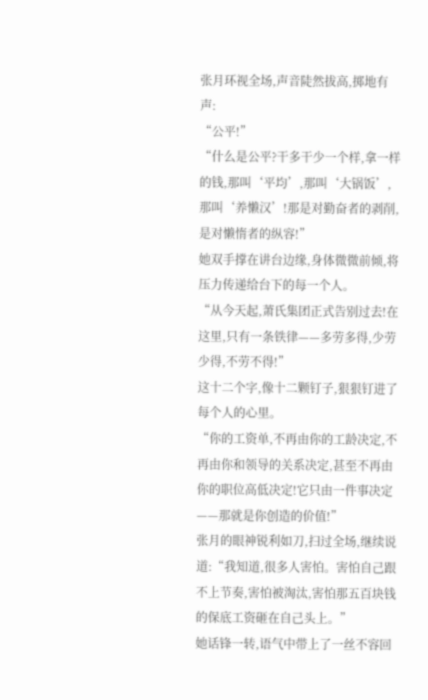张月环视全场,声音陡然拔高,掷地有声:
“公平!”
“什么是公平?干多干少一个样,拿一样的钱,那叫‘平均’,那叫‘大锅饭’,那叫‘养懒汉’!那是对勤奋者的剥削,是对懒惰者的纵容!”
她双手撑在讲台边缘,身体微微前倾,将压力传递给台下的每一个人。
“从今天起,萧氏集团正式告别过去!在这里,只有一条铁律——多劳多得,少劳少得,不劳不得!”
这十二个字,像十二颗钉子,狠狠钉进了每个人的心里。
“你的工资单,不再由你的工龄决定,不再由你和领导的关系决定,甚至不再由你的职位高低决定!它只由一件事决定——那就是你创造的价值!”
张月的眼神锐利如刀,扫过全场,继续说道:“我知道,很多人害怕。害怕自己跟不上节奏,害怕被淘汰,害怕那五百块钱的保底工资砸在自己头上。”
她话锋一转,语气中带上了一丝不容回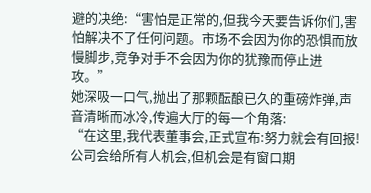避的决绝:“害怕是正常的,但我今天要告诉你们,害怕解决不了任何问题。市场不会因为你的恐惧而放慢脚步,竞争对手不会因为你的犹豫而停止进攻。”
她深吸一口气,抛出了那颗酝酿已久的重磅炸弹,声音清晰而冰冷,传遍大厅的每一个角落:
“在这里,我代表董事会,正式宣布:努力就会有回报!公司会给所有人机会,但机会是有窗口期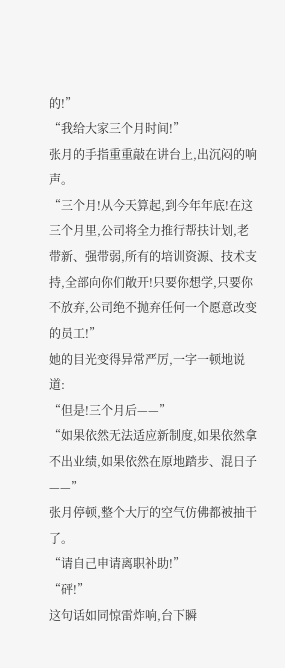的!”
“我给大家三个月时间!”
张月的手指重重敲在讲台上,出沉闷的响声。
“三个月!从今天算起,到今年年底!在这三个月里,公司将全力推行帮扶计划,老带新、强带弱,所有的培训资源、技术支持,全部向你们敞开!只要你想学,只要你不放弃,公司绝不抛弃任何一个愿意改变的员工!”
她的目光变得异常严厉,一字一顿地说道:
“但是!三个月后——”
“如果依然无法适应新制度,如果依然拿不出业绩,如果依然在原地踏步、混日子——”
张月停顿,整个大厅的空气仿佛都被抽干了。
“请自己申请离职补助!”
“砰!”
这句话如同惊雷炸响,台下瞬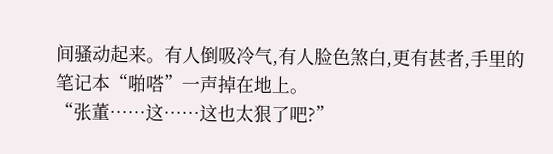间骚动起来。有人倒吸冷气,有人脸色煞白,更有甚者,手里的笔记本“啪嗒”一声掉在地上。
“张董……这……这也太狠了吧?”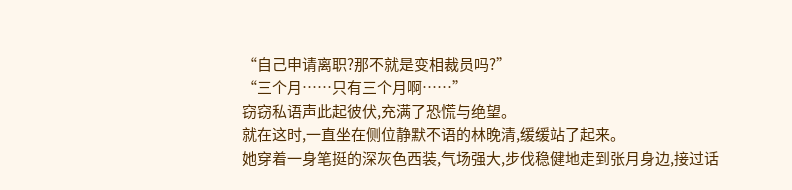“自己申请离职?那不就是变相裁员吗?”
“三个月……只有三个月啊……”
窃窃私语声此起彼伏,充满了恐慌与绝望。
就在这时,一直坐在侧位静默不语的林晚清,缓缓站了起来。
她穿着一身笔挺的深灰色西装,气场强大,步伐稳健地走到张月身边,接过话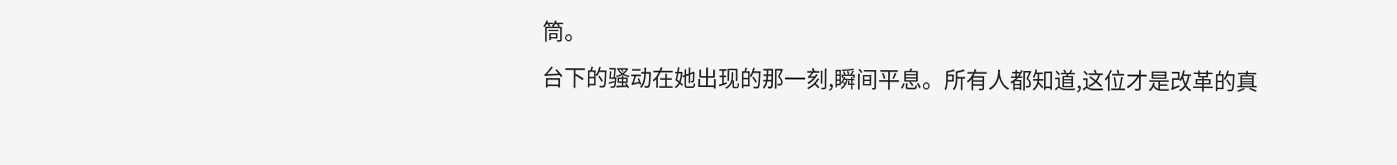筒。
台下的骚动在她出现的那一刻,瞬间平息。所有人都知道,这位才是改革的真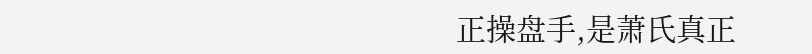正操盘手,是萧氏真正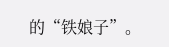的“铁娘子”。